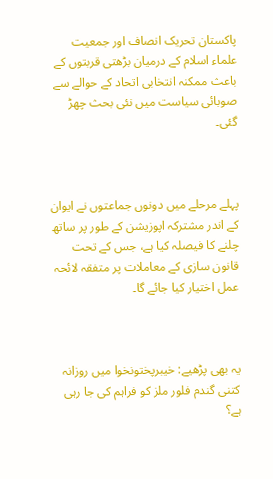پاکستان تحریک انصاف اور جمعیت علماء اسلام کے درمیان بڑھتی قربتوں کے باعث ممکنہ انتخابی اتحاد کے حوالے سے صوبائی سیاست میں نئی بحث چھڑ گئی۔



پہلے مرحلے میں دونوں جماعتوں نے ایوان کے اندر مشترکہ اپوزیشن کے طور پر ساتھ چلنے کا فیصلہ کیا ہے، جس کے تحت قانون سازی کے معاملات پر متفقہ لائحہ عمل اختیار کیا جائے گا۔



یہ بھی پڑھیے: خیبرپختونخوا میں روزانہ کتنی گندم فلور ملز کو فراہم کی جا رہی ہے؟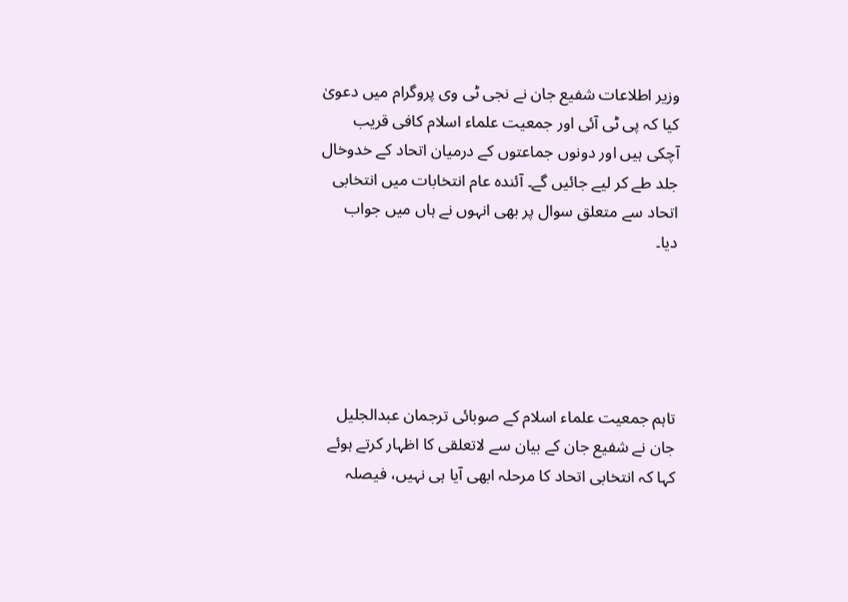وزیر اطلاعات شفیع جان نے نجی ٹی وی پروگرام میں دعویٰ کیا کہ پی ٹی آئی اور جمعیت علماء اسلام کافی قریب آچکی ہیں اور دونوں جماعتوں کے درمیان اتحاد کے خدوخال جلد طے کر لیے جائیں گے۔ آئندہ عام انتخابات میں انتخابی اتحاد سے متعلق سوال پر بھی انہوں نے ہاں میں جواب دیا۔





تاہم جمعیت علماء اسلام کے صوبائی ترجمان عبدالجلیل جان نے شفیع جان کے بیان سے لاتعلقی کا اظہار کرتے ہوئے کہا کہ انتخابی اتحاد کا مرحلہ ابھی آیا ہی نہیں، فیصلہ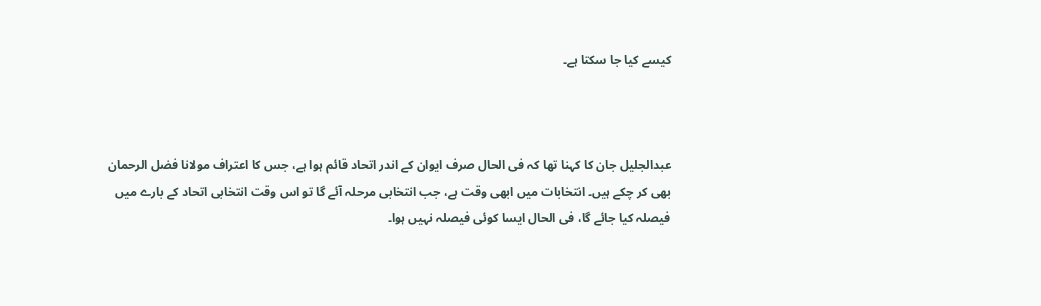کیسے کیا جا سکتا ہے۔



عبدالجلیل جان کا کہنا تھا کہ فی الحال صرف ایوان کے اندر اتحاد قائم ہوا ہے، جس کا اعتراف مولانا فضل الرحمان بھی کر چکے ہیں۔ انتخابات میں ابھی وقت ہے، جب انتخابی مرحلہ آئے گا تو اس وقت انتخابی اتحاد کے بارے میں فیصلہ کیا جائے گا، فی الحال ایسا کوئی فیصلہ نہیں ہوا۔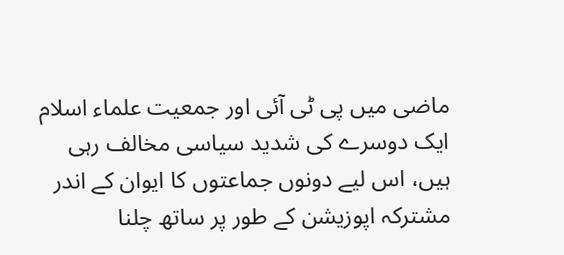ماضی میں پی ٹی آئی اور جمعیت علماء اسلام ایک دوسرے کی شدید سیاسی مخالف رہی ہیں، اس لیے دونوں جماعتوں کا ایوان کے اندر مشترکہ اپوزیشن کے طور پر ساتھ چلنا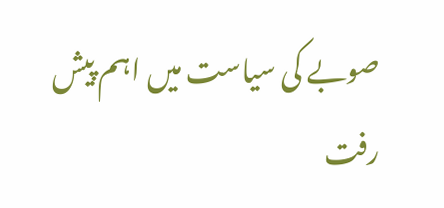صوبے کی سیاست میں اہم پیش رفت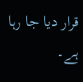قرار دیا جا رہا ہے۔